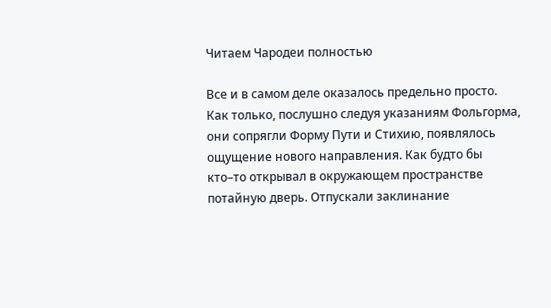Читаем Чародеи полностью

Все и в самом деле оказалось предельно просто. Как только, послушно следуя указаниям Фольгорма, они сопрягли Форму Пути и Стихию, появлялось ощущение нового направления. Как будто бы кто–то открывал в окружающем пространстве потайную дверь. Отпускали заклинание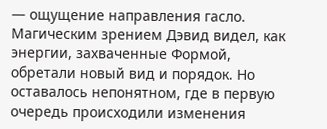— ощущение направления гасло. Магическим зрением Дэвид видел, как энергии, захваченные Формой, обретали новый вид и порядок. Но оставалось непонятном, где в первую очередь происходили изменения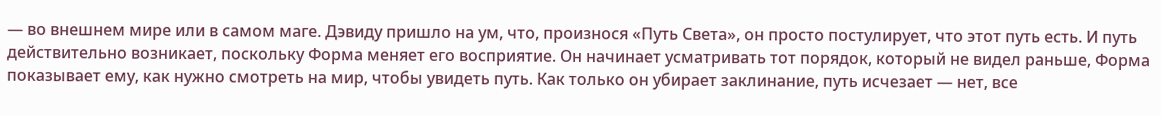— во внешнем мире или в самом маге. Дэвиду пришло на ум, что, произнося «Путь Света», он просто постулирует, что этот путь есть. И путь действительно возникает, поскольку Форма меняет его восприятие. Он начинает усматривать тот порядок, который не видел раньше, Форма показывает ему, как нужно смотреть на мир, чтобы увидеть путь. Как только он убирает заклинание, путь исчезает — нет, все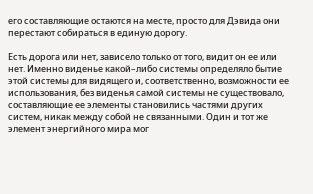его составляющие остаются на месте, просто для Дэвида они перестают собираться в единую дорогу.

Есть дорога или нет, зависело только от того, видит он ее или нет. Именно виденье какой–либо системы определяло бытие этой системы для видящего и, соответственно, возможности ее использования, без виденья самой системы не существовало, составляющие ее элементы становились частями других систем, никак между собой не связанными. Один и тот же элемент энергийного мира мог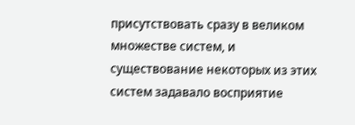присутствовать сразу в великом множестве систем, и существование некоторых из этих систем задавало восприятие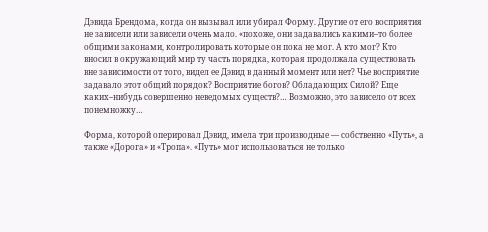Дэвида Брендома, когда он вызывал или убирал Форму. Другие от его восприятия не зависели или зависели очень мало. «похоже, они задавались какими–то более общими законами, контролировать которые он пока не мог. А кто мог? Кто вносил в окружающий мир ту часть порядка, которая продолжала существовать вне зависимости от того, видел ее Дэвид в данный момент или нет? Чье восприятие задавало этот общий порядок? Восприятие богов? Обладающих Силой? Еще каких–нибудь совершенно неведомых существ?… Возможно, это зависело от всех понемножку…

Форма, которой оперировал Дэвид, имела три производные — собственно «Путь», а также «Дорога» и «Тропа». «Путь» мог использоваться не только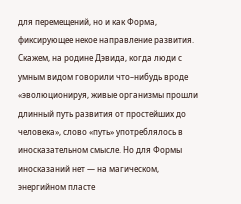для перемещений, но и как Форма, фиксирующее некое направление развития. Скажем, на родине Дэвида, когда люди с умным видом говорили что–нибудь вроде «эволюционируя, живые организмы прошли длинный путь развития от простейших до человека», слово «путь» употреблялось в иносказательном смысле. Но для Формы иносказаний нет — на магическом, энергийном пласте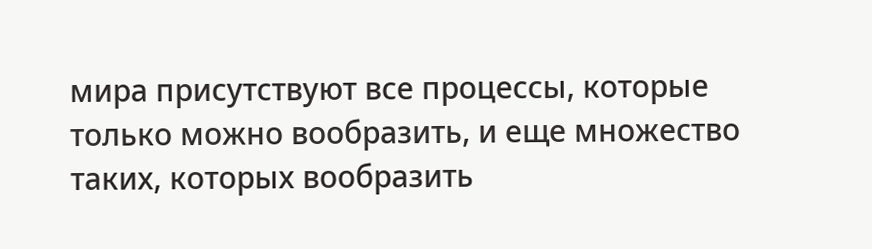мира присутствуют все процессы, которые только можно вообразить, и еще множество таких, которых вообразить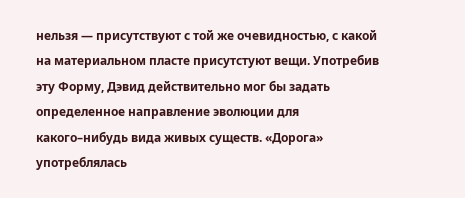нельзя — присутствуют с той же очевидностью, с какой на материальном пласте присутстуют вещи. Употребив эту Форму, Дэвид действительно мог бы задать определенное направление эволюции для какого–нибудь вида живых существ. «Дорога» употреблялась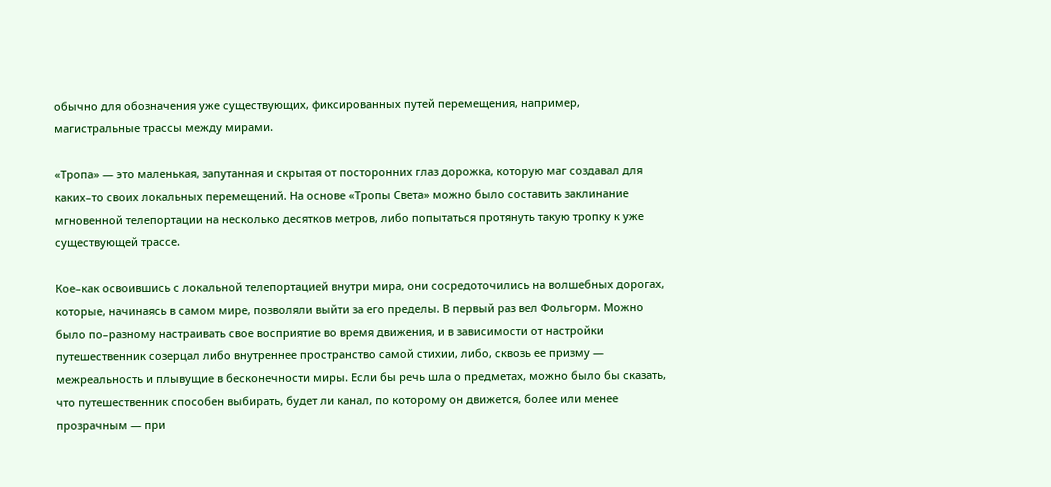обычно для обозначения уже существующих, фиксированных путей перемещения, например, магистральные трассы между мирами.

«Тропа» — это маленькая, запутанная и скрытая от посторонних глаз дорожка, которую маг создавал для каких–то своих локальных перемещений. На основе «Тропы Света» можно было составить заклинание мгновенной телепортации на несколько десятков метров, либо попытаться протянуть такую тропку к уже существующей трассе.

Кое–как освоившись с локальной телепортацией внутри мира, они сосредоточились на волшебных дорогах, которые, начинаясь в самом мире, позволяли выйти за его пределы. В первый раз вел Фольгорм. Можно было по–разному настраивать свое восприятие во время движения, и в зависимости от настройки путешественник созерцал либо внутреннее пространство самой стихии, либо, сквозь ее призму — межреальность и плывущие в бесконечности миры. Если бы речь шла о предметах, можно было бы сказать, что путешественник способен выбирать, будет ли канал, по которому он движется, более или менее прозрачным — при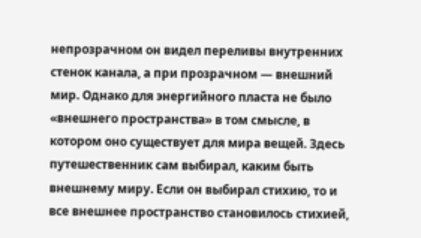непрозрачном он видел переливы внутренних стенок канала, а при прозрачном — внешний мир. Однако для энергийного пласта не было «внешнего пространства» в том смысле, в котором оно существует для мира вещей. Здесь путешественник сам выбирал, каким быть внешнему миру. Если он выбирал стихию, то и все внешнее пространство становилось стихией,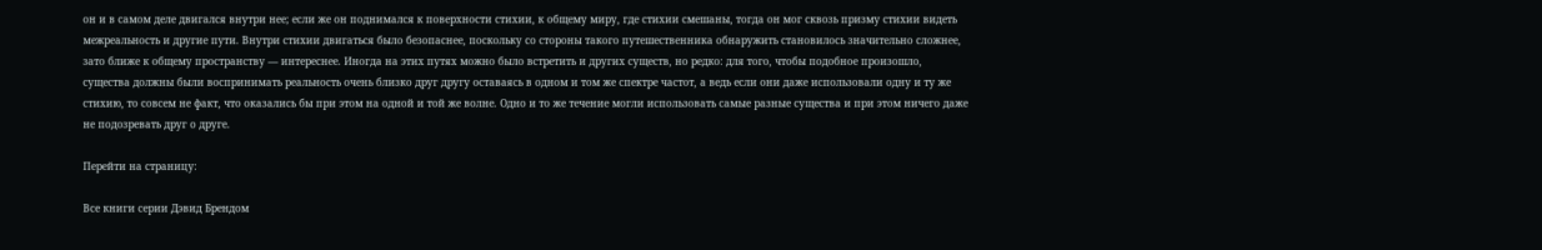он и в самом деле двигался внутри нее; если же он поднимался к поверхности стихии, к общему миру, где стихии смешаны, тогда он мог сквозь призму стихии видеть межреальность и другие пути. Внутри стихии двигаться было безопаснее, поскольку со стороны такого путешественника обнаружить становилось значительно сложнее, зато ближе к общему пространству — интереснее. Иногда на этих путях можно было встретить и других существ, но редко: для того, чтобы подобное произошло, существа должны были воспринимать реальность очень близко друг другу оставаясь в одном и том же спектре частот, а ведь если они даже использовали одну и ту же стихию, то совсем не факт, что оказались бы при этом на одной и той же волне. Одно и то же течение могли использовать самые разные существа и при этом ничего даже не подозревать друг о друге.

Перейти на страницу:

Все книги серии Дэвид Брендом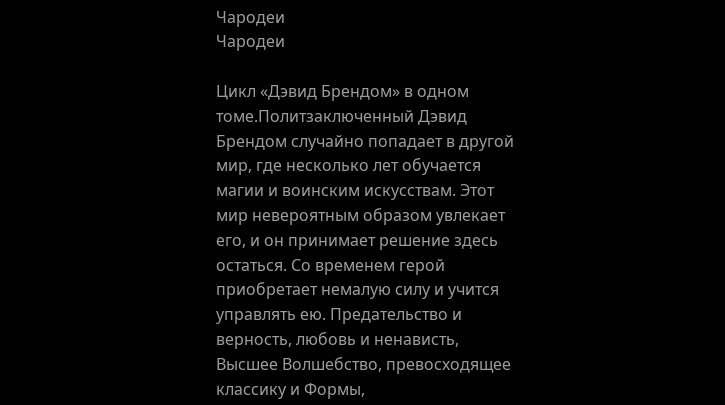Чародеи
Чародеи

Цикл «Дэвид Брендом» в одном томе.Политзаключенный Дэвид Брендом случайно попадает в другой мир, где несколько лет обучается магии и воинским искусствам. Этот мир невероятным образом увлекает его, и он принимает решение здесь остаться. Со временем герой приобретает немалую силу и учится управлять ею. Предательство и верность, любовь и ненависть, Высшее Волшебство, превосходящее классику и Формы,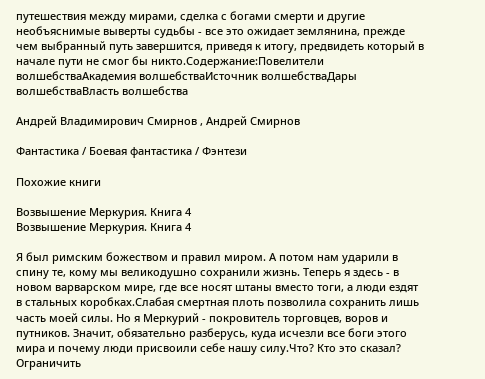путешествия между мирами, сделка с богами смерти и другие необъяснимые выверты судьбы - все это ожидает землянина, прежде чем выбранный путь завершится, приведя к итогу, предвидеть который в начале пути не смог бы никто.Содержание:Повелители волшебстваАкадемия волшебстваИсточник волшебстваДары волшебстваВласть волшебства

Андрей Владимирович Смирнов , Андрей Смирнов

Фантастика / Боевая фантастика / Фэнтези

Похожие книги

Возвышение Меркурия. Книга 4
Возвышение Меркурия. Книга 4

Я был римским божеством и правил миром. А потом нам ударили в спину те, кому мы великодушно сохранили жизнь. Теперь я здесь - в новом варварском мире, где все носят штаны вместо тоги, а люди ездят в стальных коробках.Слабая смертная плоть позволила сохранить лишь часть моей силы. Но я Меркурий - покровитель торговцев, воров и путников. Значит, обязательно разберусь, куда исчезли все боги этого мира и почему люди присвоили себе нашу силу.Что? Кто это сказал? Ограничить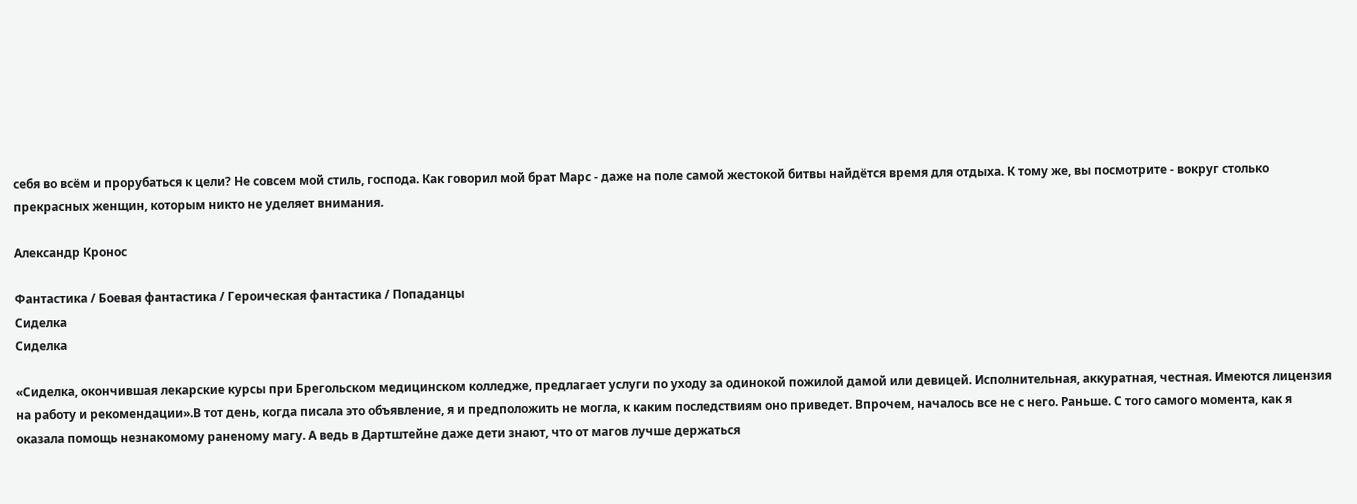себя во всём и прорубаться к цели? Не совсем мой стиль, господа. Как говорил мой брат Марс - даже на поле самой жестокой битвы найдётся время для отдыха. К тому же, вы посмотрите - вокруг столько прекрасных женщин, которым никто не уделяет внимания.

Александр Кронос

Фантастика / Боевая фантастика / Героическая фантастика / Попаданцы
Сиделка
Сиделка

«Сиделка, окончившая лекарские курсы при Брегольском медицинском колледже, предлагает услуги по уходу за одинокой пожилой дамой или девицей. Исполнительная, аккуратная, честная. Имеются лицензия на работу и рекомендации».В тот день, когда писала это объявление, я и предположить не могла, к каким последствиям оно приведет. Впрочем, началось все не с него. Раньше. С того самого момента, как я оказала помощь незнакомому раненому магу. А ведь в Дартштейне даже дети знают, что от магов лучше держаться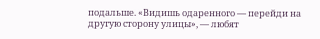подальше. «Видишь одаренного — перейди на другую сторону улицы», — любят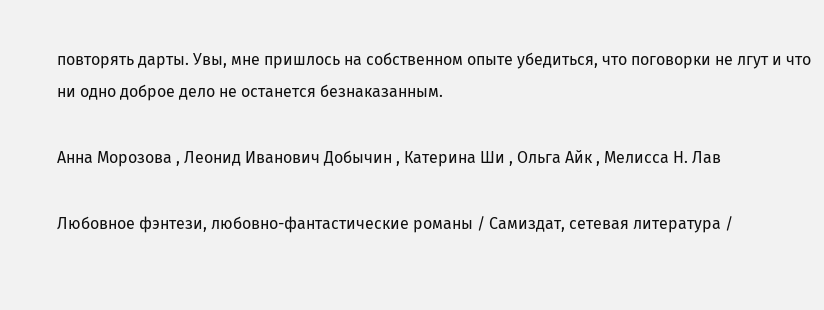повторять дарты. Увы, мне пришлось на собственном опыте убедиться, что поговорки не лгут и что ни одно доброе дело не останется безнаказанным.

Анна Морозова , Леонид Иванович Добычин , Катерина Ши , Ольга Айк , Мелисса Н. Лав

Любовное фэнтези, любовно-фантастические романы / Самиздат, сетевая литература /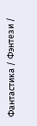Фантастика / Фэнтези /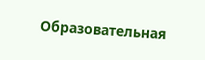Образовательная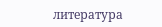литература